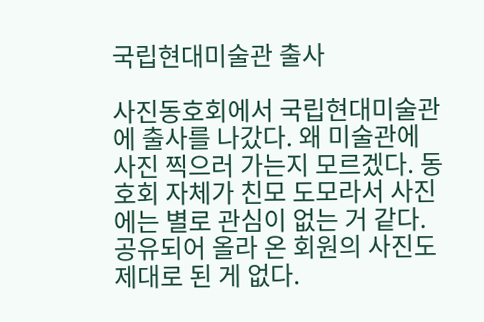국립현대미술관 출사

사진동호회에서 국립현대미술관에 출사를 나갔다. 왜 미술관에 사진 찍으러 가는지 모르겠다. 동호회 자체가 친모 도모라서 사진에는 별로 관심이 없는 거 같다. 공유되어 올라 온 회원의 사진도 제대로 된 게 없다.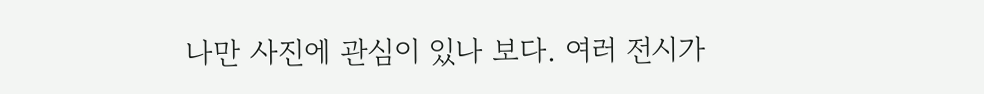나만 사진에 관심이 있나 보다. 여러 전시가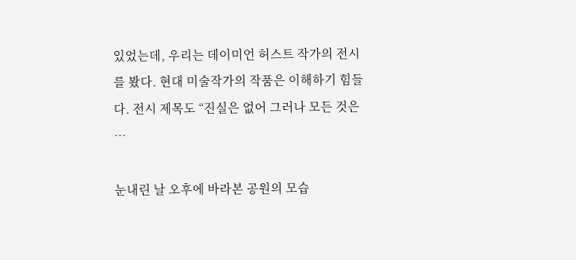있었는데, 우리는 데이미언 허스트 작가의 전시를 봤다. 현대 미술작가의 작품은 이해하기 힘들다. 전시 제목도 “진실은 없어 그러나 모든 것은 …

눈내린 날 오후에 바라본 공원의 모습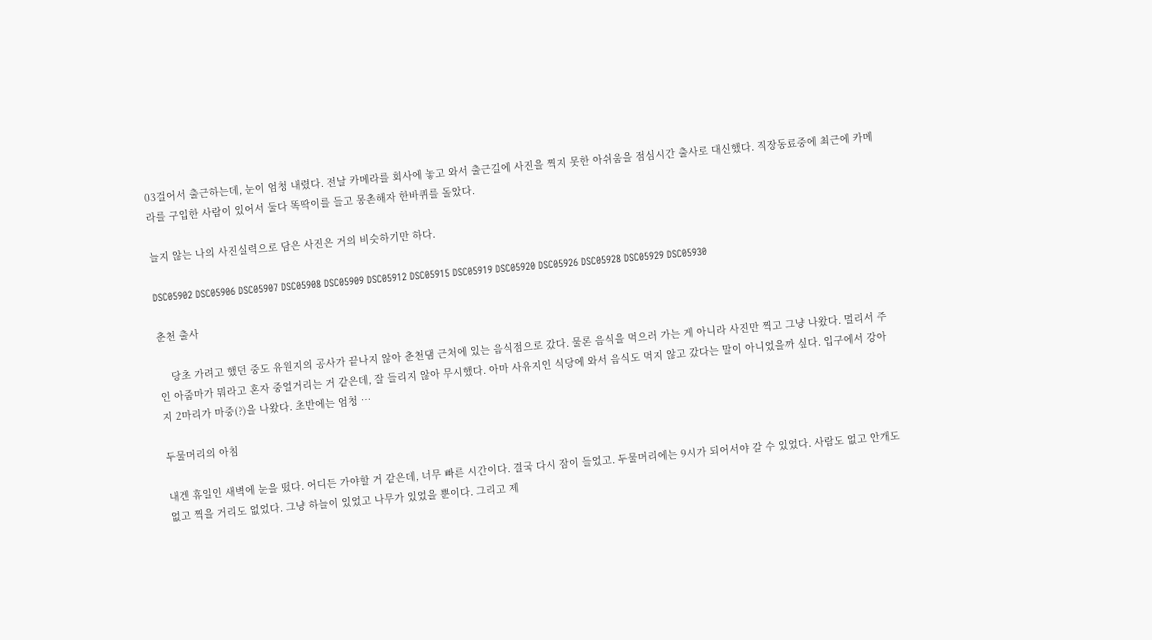03걸어서 출근하는데, 눈이 엄청 내렸다. 전날 카메라를 회사에 놓고 와서 출근길에 사진을 찍지 못한 아쉬움을 점심시간 출사로 대신했다. 직장동료중에 최근에 카메라를 구입한 사람이 있어서 둘다 똑딱이를 들고 몽촌해자 한바퀴를 돌았다.

늘지 않는 나의 사진실력으로 담은 사진은 거의 비슷하기만 하다.

DSC05902 DSC05906 DSC05907 DSC05908 DSC05909 DSC05912 DSC05915 DSC05919 DSC05920 DSC05926 DSC05928 DSC05929 DSC05930

춘천 출사

    당초 가려고 했던 중도 유원지의 공사가 끝나지 않아 춘천댐 근처에 있는 음식점으로 갔다. 물론 음식을 먹으러 가는 게 아니라 사진만 찍고 그냥 나왔다. 멀리서 주인 아줌마가 뭐라고 혼자 중얼거리는 거 같은데, 잘 들리지 않아 무시했다. 아마 사유지인 식당에 와서 음식도 먹지 않고 갔다는 말이 아니었을까 싶다. 입구에서 강아지 2마리가 마중(?)을 나왔다. 초반에는 엄청 …

두물머리의 아침

내겐 휴일인 새벽에 눈을 떴다. 어디든 가야할 거 같은데, 너무 빠른 시간이다. 결국 다시 잠이 들었고. 두물머리에는 9시가 되어서야 갈 수 있었다. 사람도 없고 안개도 없고 찍을 거리도 없었다. 그냥 하늘이 있었고 나무가 있었을 뿐이다. 그리고 제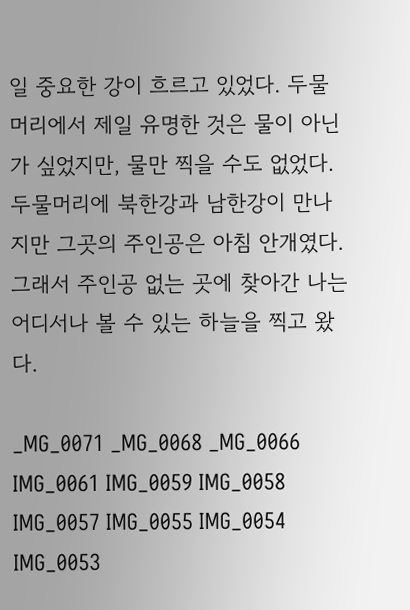일 중요한 강이 흐르고 있었다. 두물머리에서 제일 유명한 것은 물이 아닌가 싶었지만, 물만 찍을 수도 없었다. 두물머리에 북한강과 남한강이 만나지만 그곳의 주인공은 아침 안개였다. 그래서 주인공 없는 곳에 찾아간 나는 어디서나 볼 수 있는 하늘을 찍고 왔다.

_MG_0071 _MG_0068 _MG_0066 IMG_0061 IMG_0059 IMG_0058 IMG_0057 IMG_0055 IMG_0054 IMG_0053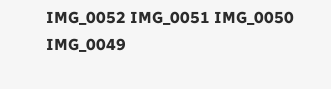IMG_0052 IMG_0051 IMG_0050 IMG_0049